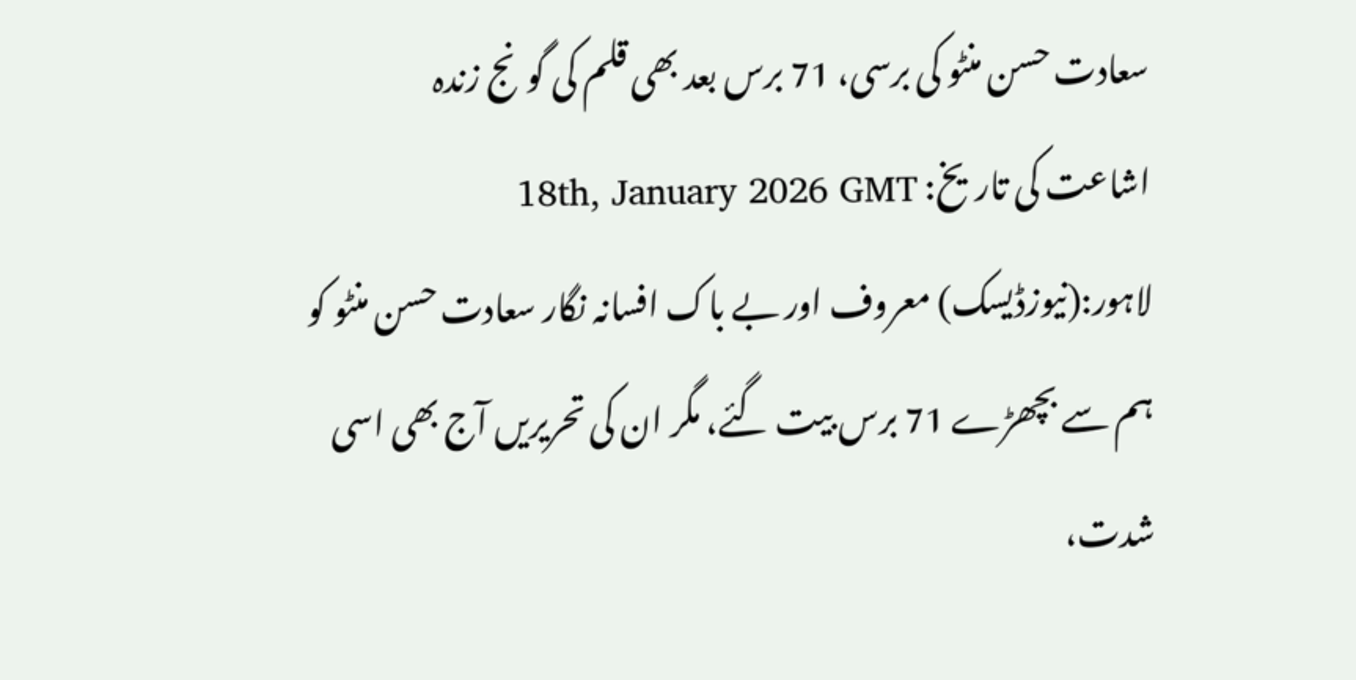سعادت حسن منٹو کی برسی، 71 برس بعد بھی قلم کی گونج زندہ
اشاعت کی تاریخ: 18th, January 2026 GMT
لاہور:(نیوزڈیسک) معروف اور بے باک افسانہ نگار سعادت حسن منٹو کو ہم سے بچھڑے 71 برس بیت گئے، مگر ان کی تحریریں آج بھی اسی شدت،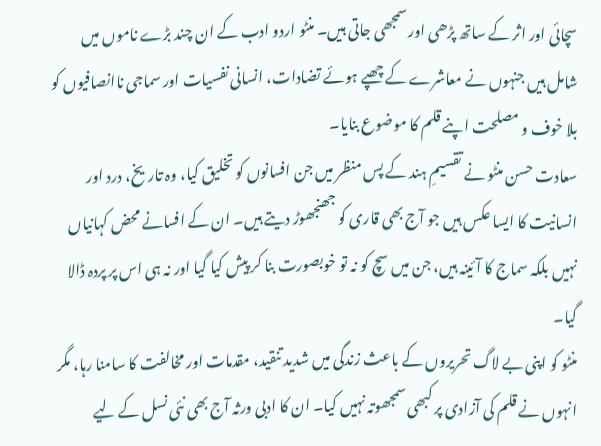سچائی اور اثر کے ساتھ پڑھی اور سمجھی جاتی ہیں۔ منٹو اردو ادب کے ان چند بڑے ناموں میں شامل ہیں جنہوں نے معاشرے کے چھپے ہوئے تضادات، انسانی نفسیات اور سماجی ناانصافیوں کو بلا خوف و مصلحت اپنے قلم کا موضوع بنایا۔
سعادت حسن منٹو نے تقسیمِ ہند کے پس منظر میں جن افسانوں کو تخلیق کیا، وہ تاریخ، درد اور انسانیت کا ایسا عکس ہیں جو آج بھی قاری کو جھنجھوڑ دیتے ہیں۔ ان کے افسانے محض کہانیاں نہیں بلکہ سماج کا آئینہ ہیں، جن میں سچ کو نہ تو خوبصورت بنا کر پیش کیا گیا اور نہ ہی اس پر پردہ ڈالا گیا۔
منٹو کو اپنی بے لاگ تحریروں کے باعث زندگی میں شدید تنقید، مقدمات اور مخالفت کا سامنا رہا، مگر انہوں نے قلم کی آزادی پر کبھی سمجھوتہ نہیں کیا۔ ان کا ادبی ورثہ آج بھی نئی نسل کے لیے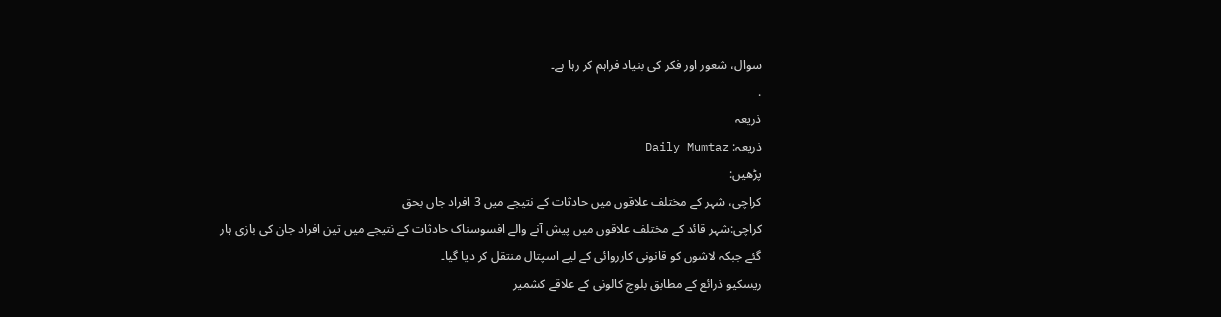سوال، شعور اور فکر کی بنیاد فراہم کر رہا ہے۔
.
ذریعہ
ذریعہ: Daily Mumtaz
پڑھیں:
کراچی، شہر کے مختلف علاقوں میں حادثات کے نتیجے میں 3 افراد جاں بحق
کراچی:شہر قائد کے مختلف علاقوں میں پیش آنے والے افسوسناک حادثات کے نتیجے میں تین افراد جان کی بازی ہار گئے جبکہ لاشوں کو قانونی کارروائی کے لیے اسپتال منتقل کر دیا گیا۔
ریسکیو ذرائع کے مطابق بلوچ کالونی کے علاقے کشمیر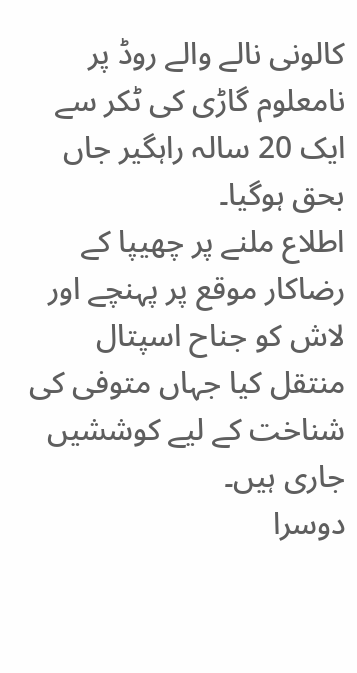کالونی نالے والے روڈ پر نامعلوم گاڑی کی ٹکر سے ایک 20 سالہ راہگیر جاں بحق ہوگیا۔
اطلاع ملنے پر چھیپا کے رضاکار موقع پر پہنچے اور لاش کو جناح اسپتال منتقل کیا جہاں متوفی کی شناخت کے لیے کوششیں جاری ہیں۔
دوسرا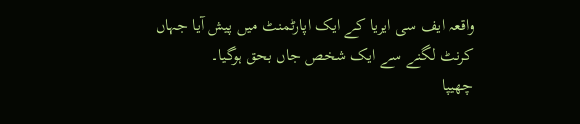واقعہ ایف سی ایریا کے ایک اپارٹمنٹ میں پیش آیا جہاں کرنٹ لگنے سے ایک شخص جاں بحق ہوگیا۔
چھیپا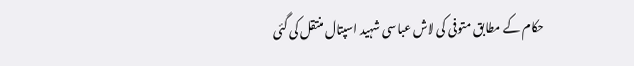حکام کے مطابق متوفی کی لاش عباسی شہید اسپتال منتقل کی گئی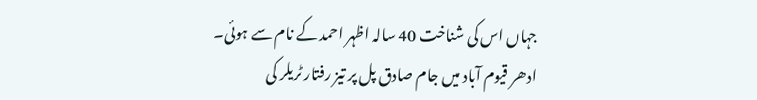جہاں اس کی شناخت 40 سالہ اظہر احمد کے نام سے ہوئی۔
ادھر قیوم آباد میں جام صادق پل پر تیز رفتار ٹریلر کی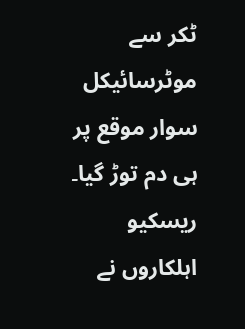ٹکر سے موٹرسائیکل سوار موقع پر ہی دم توڑ گیا۔
ریسکیو اہلکاروں نے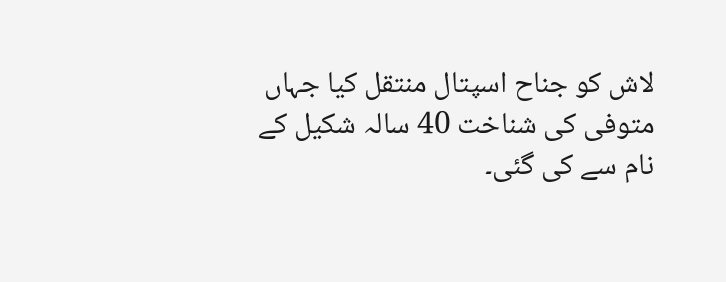لاش کو جناح اسپتال منتقل کیا جہاں متوفی کی شناخت 40 سالہ شکیل کے نام سے کی گئی۔